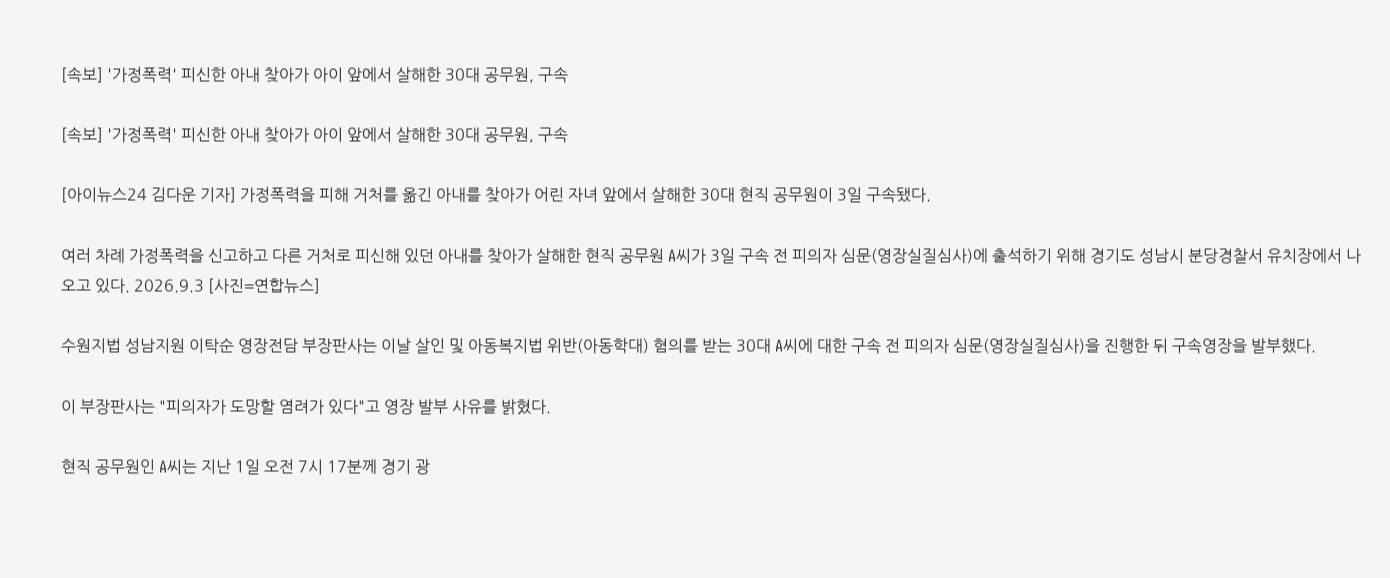[속보] '가정폭력' 피신한 아내 찾아가 아이 앞에서 살해한 30대 공무원, 구속

[속보] '가정폭력' 피신한 아내 찾아가 아이 앞에서 살해한 30대 공무원, 구속

[아이뉴스24 김다운 기자] 가정폭력을 피해 거처를 옮긴 아내를 찾아가 어린 자녀 앞에서 살해한 30대 현직 공무원이 3일 구속됐다.

여러 차례 가정폭력을 신고하고 다른 거처로 피신해 있던 아내를 찾아가 살해한 현직 공무원 A씨가 3일 구속 전 피의자 심문(영장실질심사)에 출석하기 위해 경기도 성남시 분당경찰서 유치장에서 나오고 있다. 2026.9.3 [사진=연합뉴스]

수원지법 성남지원 이탁순 영장전담 부장판사는 이날 살인 및 아동복지법 위반(아동학대) 혐의를 받는 30대 A씨에 대한 구속 전 피의자 심문(영장실질심사)을 진행한 뒤 구속영장을 발부했다.

이 부장판사는 "피의자가 도망할 염려가 있다"고 영장 발부 사유를 밝혔다.

현직 공무원인 A씨는 지난 1일 오전 7시 17분께 경기 광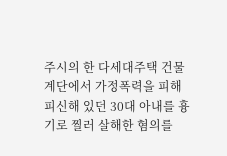주시의 한 다세대주택 건물 계단에서 가정폭력을 피해 피신해 있던 30대 아내를 흉기로 찔러 살해한 혐의를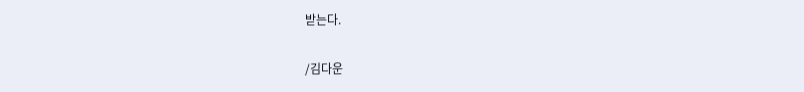받는다.

/김다운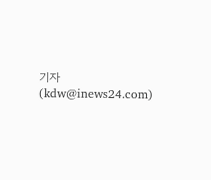기자(kdw@inews24.com)